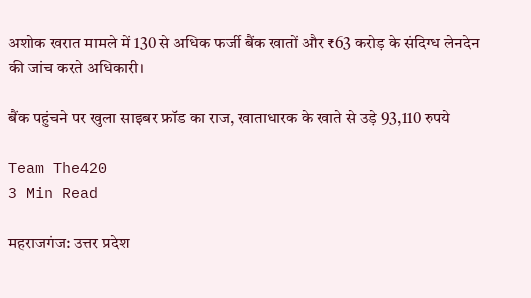अशोक खरात मामले में 130 से अधिक फर्जी बैंक खातों और ₹63 करोड़ के संदिग्ध लेनदेन की जांच करते अधिकारी।

बैंक पहुंचने पर खुला साइबर फ्रॉड का राज, खाताधारक के खाते से उड़े 93,110 रुपये

Team The420
3 Min Read

महराजगंज: उत्तर प्रदेश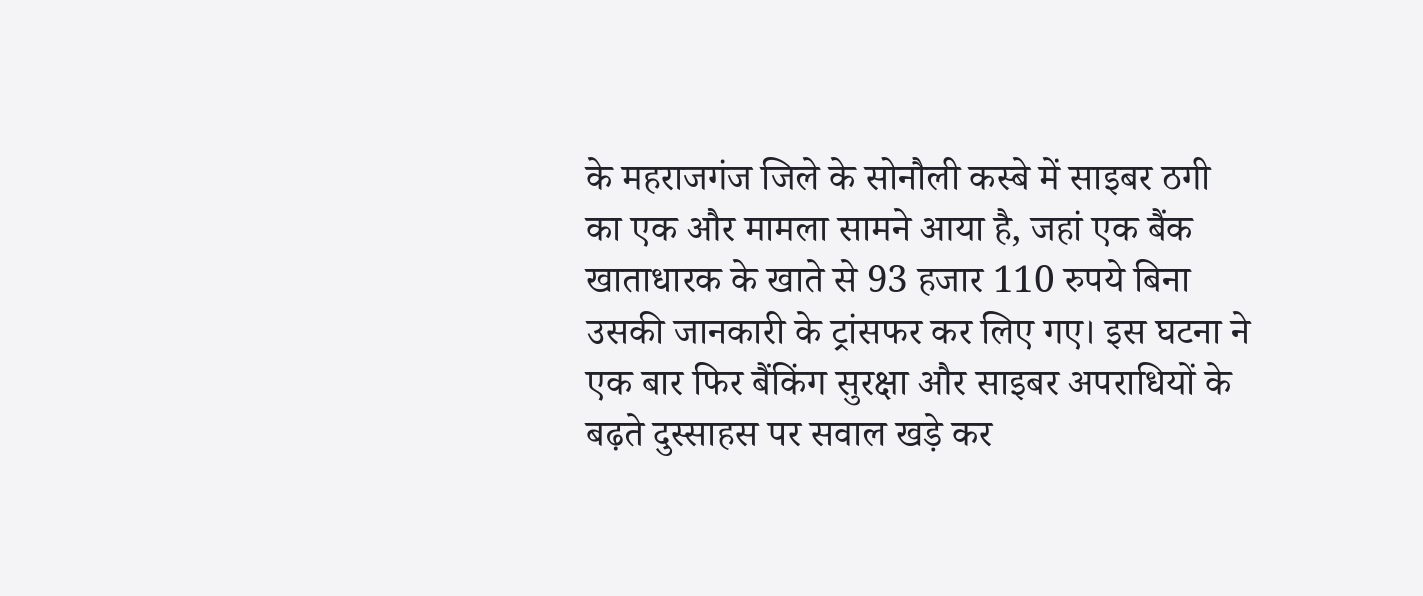के महराजगंज जिले के सोनौली कस्बे में साइबर ठगी का एक और मामला सामने आया है, जहां एक बैंक खाताधारक के खाते से 93 हजार 110 रुपये बिना उसकी जानकारी के ट्रांसफर कर लिए गए। इस घटना ने एक बार फिर बैंकिंग सुरक्षा और साइबर अपराधियों के बढ़ते दुस्साहस पर सवाल खड़े कर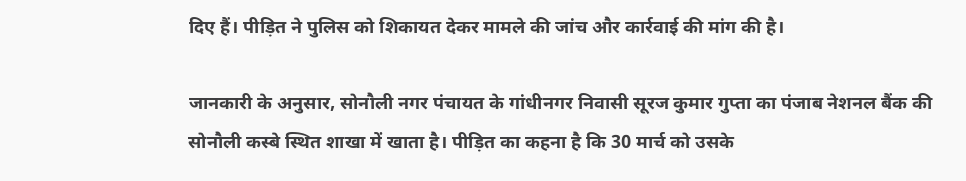दिए हैं। पीड़ित ने पुलिस को शिकायत देकर मामले की जांच और कार्रवाई की मांग की है।

जानकारी के अनुसार, सोनौली नगर पंचायत के गांधीनगर निवासी सूरज कुमार गुप्ता का पंजाब नेशनल बैंक की सोनौली कस्बे स्थित शाखा में खाता है। पीड़ित का कहना है कि 30 मार्च को उसके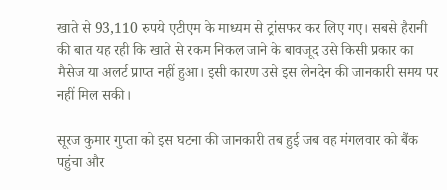खाते से 93,110 रुपये एटीएम के माध्यम से ट्रांसफर कर लिए गए। सबसे हैरानी की बात यह रही कि खाते से रकम निकल जाने के बावजूद उसे किसी प्रकार का मैसेज या अलर्ट प्राप्त नहीं हुआ। इसी कारण उसे इस लेनदेन की जानकारी समय पर नहीं मिल सकी।

सूरज कुमार गुप्ता को इस घटना की जानकारी तब हुई जब वह मंगलवार को बैंक पहुंचा और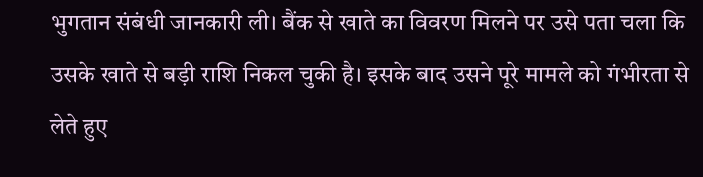भुगतान संबंधी जानकारी ली। बैंक से खाते का विवरण मिलने पर उसे पता चला कि उसके खाते से बड़ी राशि निकल चुकी है। इसके बाद उसने पूरे मामले को गंभीरता से लेते हुए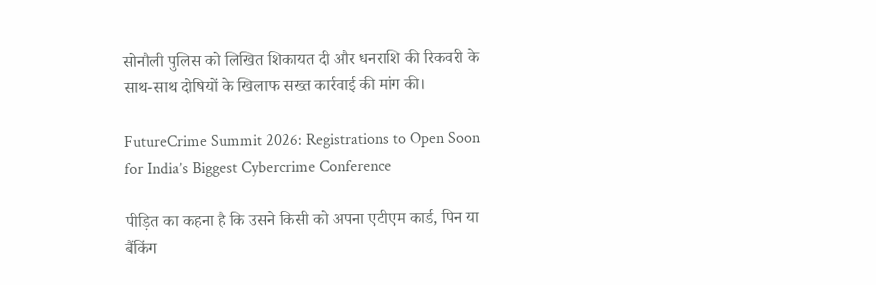सोनौली पुलिस को लिखित शिकायत दी और धनराशि की रिकवरी के साथ-साथ दोषियों के खिलाफ सख्त कार्रवाई की मांग की।

FutureCrime Summit 2026: Registrations to Open Soon for India’s Biggest Cybercrime Conference

पीड़ित का कहना है कि उसने किसी को अपना एटीएम कार्ड, पिन या बैंकिंग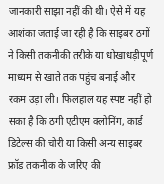जानकारी साझा नहीं की थी। ऐसे में यह आशंका जताई जा रही है कि साइबर ठगों ने किसी तकनीकी तरीके या धोखाधड़ीपूर्ण माध्यम से खाते तक पहुंच बनाई और रकम उड़ा ली। फिलहाल यह स्पष्ट नहीं हो सका है कि ठगी एटीएम क्लोनिंग, कार्ड डिटेल्स की चोरी या किसी अन्य साइबर फ्रॉड तकनीक के जरिए की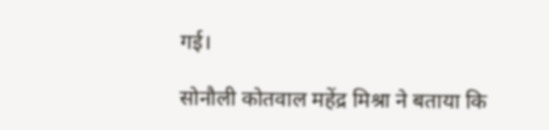गई।

सोनौली कोतवाल महेंद्र मिश्रा ने बताया कि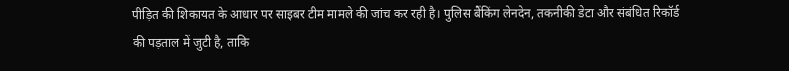पीड़ित की शिकायत के आधार पर साइबर टीम मामले की जांच कर रही है। पुलिस बैंकिंग लेनदेन, तकनीकी डेटा और संबंधित रिकॉर्ड की पड़ताल में जुटी है, ताकि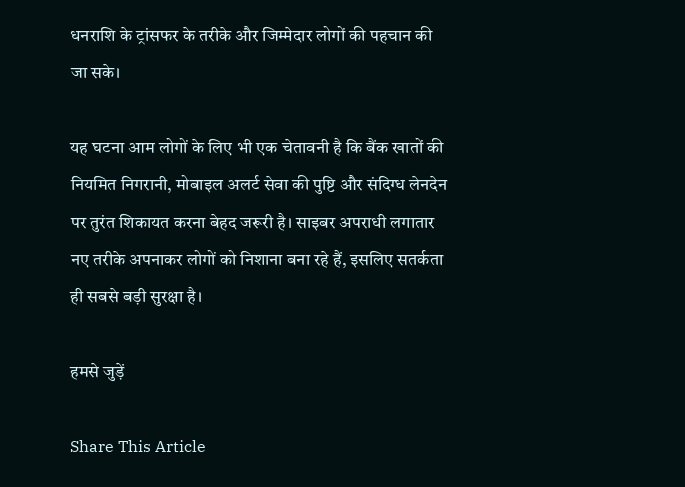धनराशि के ट्रांसफर के तरीके और जिम्मेदार लोगों की पहचान की जा सके।

यह घटना आम लोगों के लिए भी एक चेतावनी है कि बैंक खातों की नियमित निगरानी, मोबाइल अलर्ट सेवा की पुष्टि और संदिग्ध लेनदेन पर तुरंत शिकायत करना बेहद जरूरी है। साइबर अपराधी लगातार नए तरीके अपनाकर लोगों को निशाना बना रहे हैं, इसलिए सतर्कता ही सबसे बड़ी सुरक्षा है।

हमसे जुड़ें

Share This Article